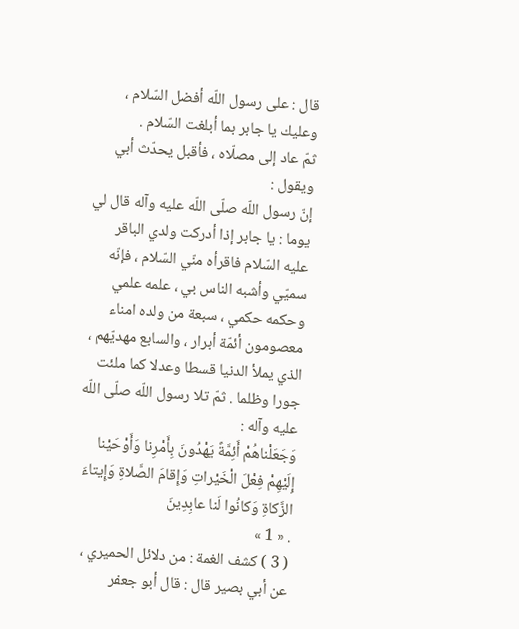قال : على رسول اللّه أفضل السّلام ، وعليك يا جابر بما أبلغت السّلام .
ثمّ عاد إلى مصلّاه ، فأقبل يحدّث أبي ويقول :
إنّ رسول اللّه صلّى اللّه عليه وآله قال لي يوما : يا جابر إذا أدركت ولدي الباقر عليه السّلام فاقرأه منّي السّلام ، فإنّه سميّي وأشبه الناس بي ، علمه علمي وحكمه حكمي ، سبعة من ولده امناء معصومون أئمّة أبرار ، والسابع مهديّهم ، الذي يملأ الدنيا قسطا وعدلا كما ملئت جورا وظلما . ثمّ تلا رسول اللّه صلّى اللّه عليه وآله :
وَجَعَلْناهُمْ أَئِمَّةً يَهْدُونَ بِأَمْرِنا وَأَوْحَيْنا إِلَيْهِمْ فِعْلَ الْخَيْراتِ وَإِقامَ الصَّلاةِ وَإِيتاءَ الزَّكاةِ وَكانُوا لَنا عابِدِينَ
. « 1 »
( 3 ) كشف الغمة : من دلائل الحميري ، عن أبي بصير قال : قال أبو جعفر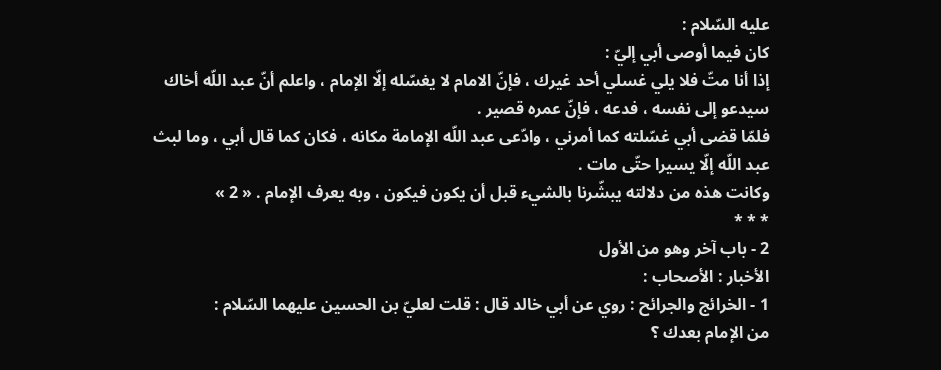عليه السّلام :
كان فيما أوصى أبي إليّ :
إذا أنا متّ فلا يلي غسلي أحد غيرك ، فإنّ الامام لا يغسّله إلّا الإمام ، واعلم أنّ عبد اللّه أخاك سيدعو إلى نفسه ، فدعه ، فإنّ عمره قصير .
فلمّا قضى أبي غسّلته كما أمرني ، وادّعى عبد اللّه الإمامة مكانه ، فكان كما قال أبي ، وما لبث عبد اللّه إلّا يسيرا حتّى مات .
وكانت هذه من دلالته يبشّرنا بالشيء قبل أن يكون فيكون ، وبه يعرف الإمام . « 2 »
* * *
2 - باب آخر وهو من الأول
الأخبار : الأصحاب :
1 - الخرائج والجرائح : روي عن أبي خالد قال : قلت لعليّ بن الحسين عليهما السّلام :
من الإمام بعدك ؟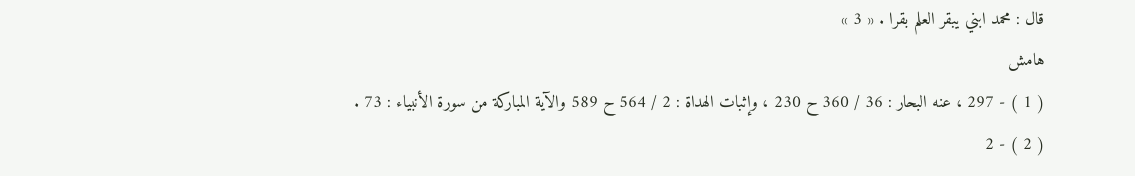قال : محمد ابني يبقر العلم بقرا . « 3 »
هامش
( 1 ) - 297 ، عنه البحار : 36 / 360 ح 230 ، وإثبات الهداة : 2 / 564 ح 589 والآية المباركة من سورة الأنبياء : 73 .
( 2 ) - 2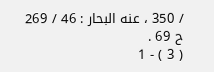/ 350 ، عنه البحار : 46 / 269 ح 69 .
( 3 ) - 1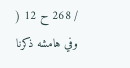/ 268 ح 12 ( وفي هامشه ذكرنا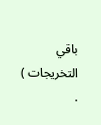باقي التخريجات ) .